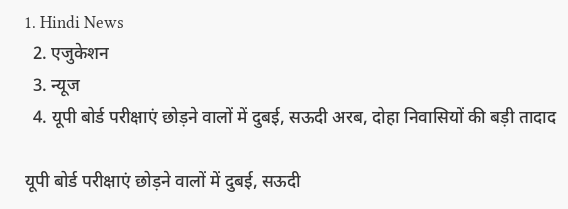1. Hindi News
  2. एजुकेशन
  3. न्‍यूज
  4. यूपी बोर्ड परीक्षाएं छोड़ने वालों में दुबई, सऊदी अरब, दोहा निवासियों की बड़ी तादाद

यूपी बोर्ड परीक्षाएं छोड़ने वालों में दुबई, सऊदी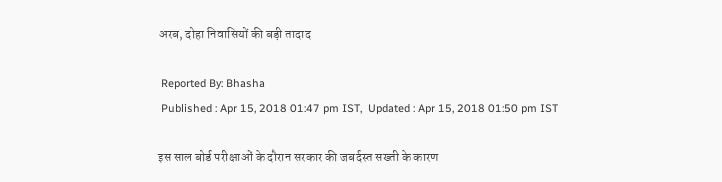अरब, दोहा निवासियों की बड़ी तादाद

 Reported By: Bhasha
 Published : Apr 15, 2018 01:47 pm IST,  Updated : Apr 15, 2018 01:50 pm IST

इस साल बोर्ड परीक्षाओं के दौरान सरकार की जबर्दस्त सख्ती के कारण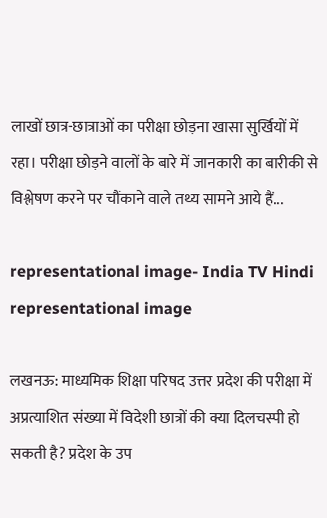लाखों छात्र-छात्राओं का परीक्षा छोड़ना खासा सुर्खियों में रहा। परीक्षा छोड़ने वालों के बारे में जानकारी का बारीकी से विश्लेषण करने पर चौंकाने वाले तथ्य सामने आये हैं...

representational image- India TV Hindi
representational image

लखनऊ: माध्यमिक शिक्षा परिषद उत्तर प्रदेश की परीक्षा में अप्रत्याशित संख्या में विदेशी छात्रों की क्या दिलचस्पी हो सकती है? प्रदेश के उप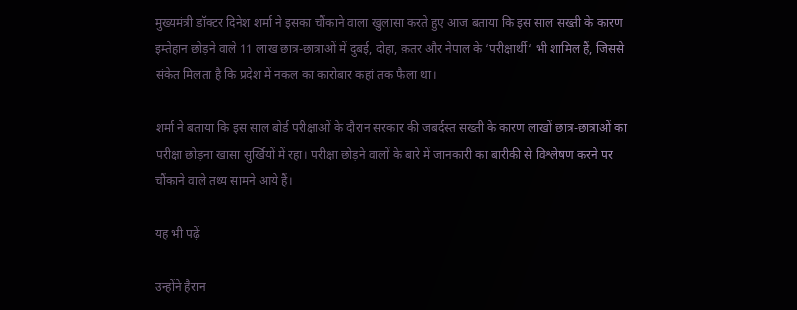मुख्यमंत्री डॉक्टर दिनेश शर्मा ने इसका चौंकाने वाला खुलासा करते हुए आज बताया कि इस साल सख्ती के कारण इम्तेहान छोड़ने वाले 11 लाख छात्र-छात्राओं में दुबई, दोहा, क़तर और नेपाल के ‘परीक्षार्थी‘ भी शामिल हैं, जिससे संकेत मिलता है कि प्रदेश में नकल का कारोबार कहां तक फैला था।

शर्मा ने बताया कि इस साल बोर्ड परीक्षाओं के दौरान सरकार की जबर्दस्त सख्ती के कारण लाखों छात्र-छात्राओं का परीक्षा छोड़ना खासा सुर्खियों में रहा। परीक्षा छोड़ने वालों के बारे में जानकारी का बारीकी से विश्लेषण करने पर चौंकाने वाले तथ्य सामने आये हैं।

यह भी पढ़ें

उन्होंने हैरान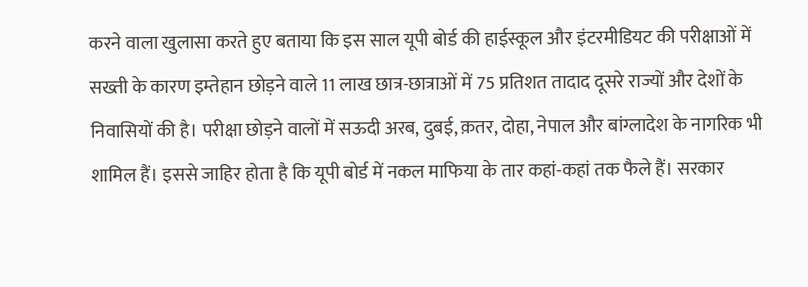करने वाला खुलासा करते हुए बताया कि इस साल यूपी बोर्ड की हाईस्कूल और इंटरमीडियट की परीक्षाओं में सख्ती के कारण इम्तेहान छोड़ने वाले 11 लाख छात्र-छात्राओं में 75 प्रतिशत तादाद दूसरे राज्यों और देशों के निवासियों की है। परीक्षा छोड़ने वालों में सऊदी अरब, दुबई, क़तर, दोहा, नेपाल और बांग्लादेश के नागरिक भी शामिल हैं। इससे जाहिर होता है कि यूपी बोर्ड में नकल माफिया के तार कहां-कहां तक फैले हैं। सरकार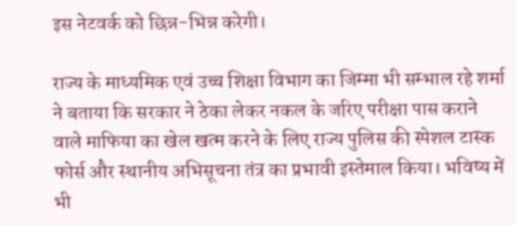इस नेटवर्क को छिन्न-भिन्न करेगी।

राज्य के माध्यमिक एवं उच्च शिक्षा विभाग का जिम्मा भी सम्भाल रहे शर्मा ने बताया कि सरकार ने ठेका लेकर नकल के जरिए परीक्षा पास कराने वाले माफिया का खेल खत्म करने के लिए राज्य पुलिस की स्पेशल टास्क फोर्स और स्थानीय अभिसूचना तंत्र का प्रभावी इस्तेमाल किया। भविष्य में भी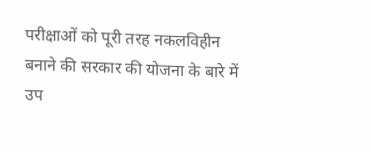परीक्षाओं को पूरी तरह नकलविहीन बनाने की सरकार की योजना के बारे में उप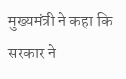मुख्यमंत्री ने कहा कि सरकार ने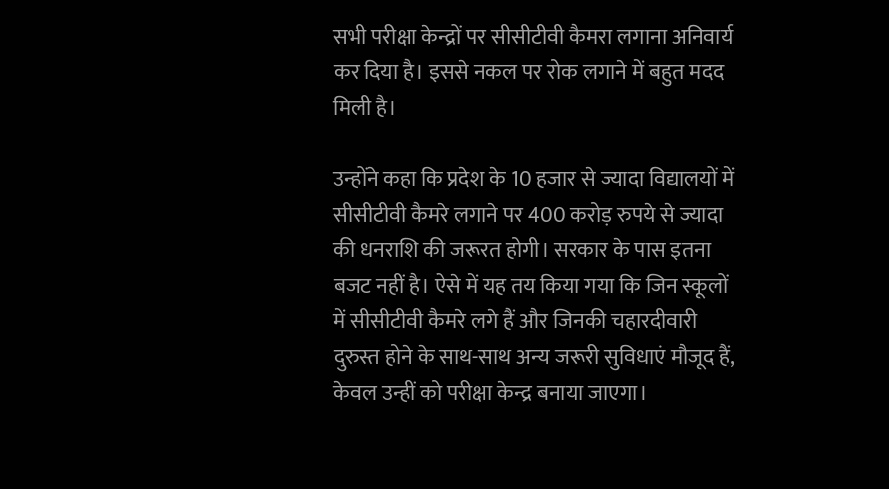सभी परीक्षा केन्द्रों पर सीसीटीवी कैमरा लगाना अनिवार्य कर दिया है। इससे नकल पर रोक लगाने में बहुत मदद मिली है।

उन्होंने कहा कि प्रदेश के 10 हजार से ज्यादा विद्यालयों में सीसीटीवी कैमरे लगाने पर 400 करोड़ रुपये से ज्यादा की धनराशि की जरूरत होगी। सरकार के पास इतना बजट नहीं है। ऐसे में यह तय किया गया कि जिन स्कूलों में सीसीटीवी कैमरे लगे हैं और जिनकी चहारदीवारी दुरुस्त होने के साथ-साथ अन्य जरूरी सुविधाएं मौजूद हैं, केवल उन्हीं को परीक्षा केन्द्र बनाया जाएगा।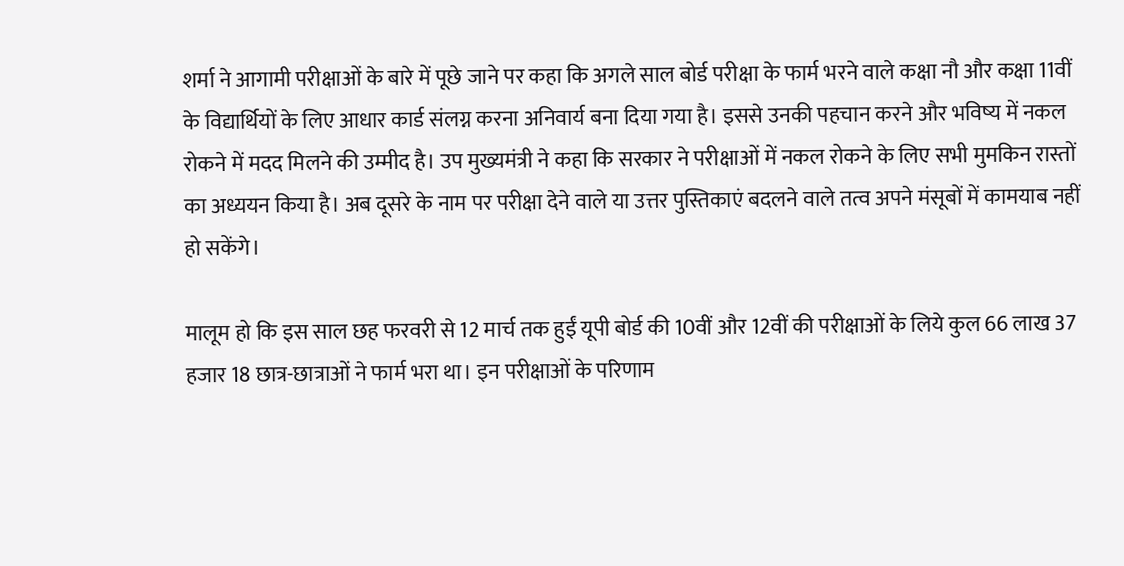शर्मा ने आगामी परीक्षाओं के बारे में पूछे जाने पर कहा कि अगले साल बोर्ड परीक्षा के फार्म भरने वाले कक्षा नौ और कक्षा 11वीं के विद्यार्थियों के लिए आधार कार्ड संलग्न करना अनिवार्य बना दिया गया है। इससे उनकी पहचान करने और भविष्य में नकल रोकने में मदद मिलने की उम्मीद है। उप मुख्यमंत्री ने कहा कि सरकार ने परीक्षाओं में नकल रोकने के लिए सभी मुमकिन रास्तों का अध्ययन किया है। अब दूसरे के नाम पर परीक्षा देने वाले या उत्तर पुस्तिकाएं बदलने वाले तत्व अपने मंसूबों में कामयाब नहीं हो सकेंगे।

मालूम हो कि इस साल छह फरवरी से 12 मार्च तक हुईं यूपी बोर्ड की 10वीं और 12वीं की परीक्षाओं के लिये कुल 66 लाख 37 हजार 18 छात्र-छात्राओं ने फार्म भरा था। इन परीक्षाओं के परिणाम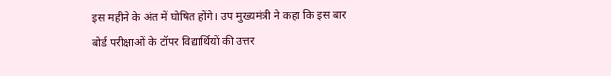इस महीने के अंत में घोषित होंगे। उप मुख्यमंत्री ने कहा कि इस बार बोर्ड परीक्षाओं के टॉपर विद्यार्थियों की उत्तर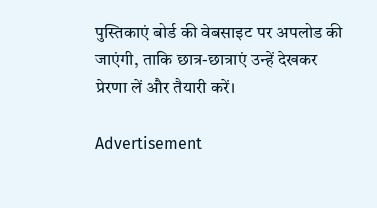पुस्तिकाएं बोर्ड की वेबसाइट पर अपलोड की जाएंगी, ताकि छात्र-छात्राएं उन्हें देखकर प्रेरणा लें और तैयारी करें।

Advertisement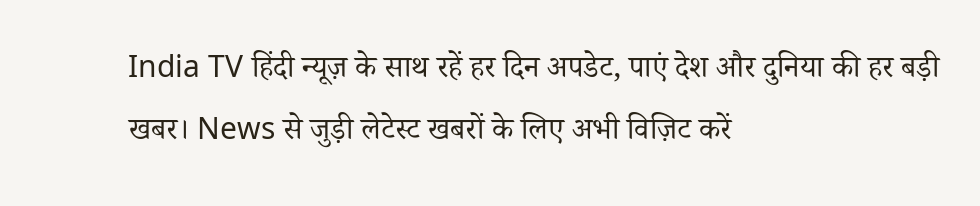India TV हिंदी न्यूज़ के साथ रहें हर दिन अपडेट, पाएं देश और दुनिया की हर बड़ी खबर। News से जुड़ी लेटेस्ट खबरों के लिए अभी विज़िट करें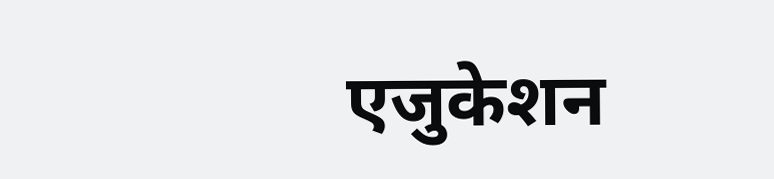एजुकेशन